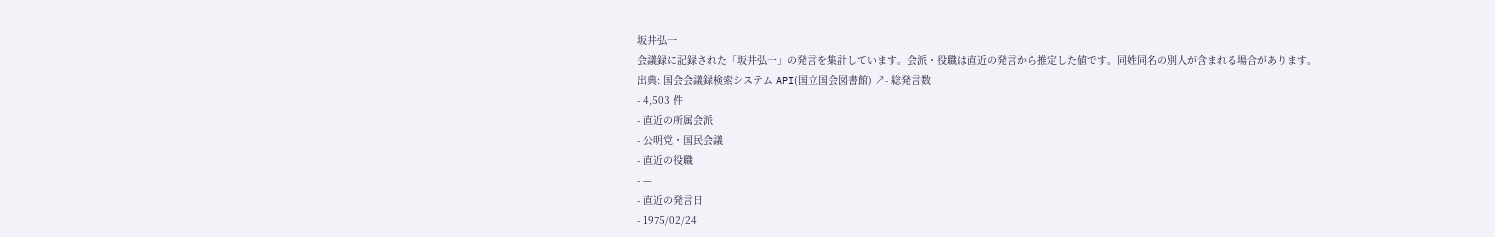坂井弘一
会議録に記録された「坂井弘一」の発言を集計しています。会派・役職は直近の発言から推定した値です。同姓同名の別人が含まれる場合があります。
出典: 国会会議録検索システム API(国立国会図書館) ↗- 総発言数
- 4,503 件
- 直近の所属会派
- 公明党・国民会議
- 直近の役職
- —
- 直近の発言日
- 1975/02/24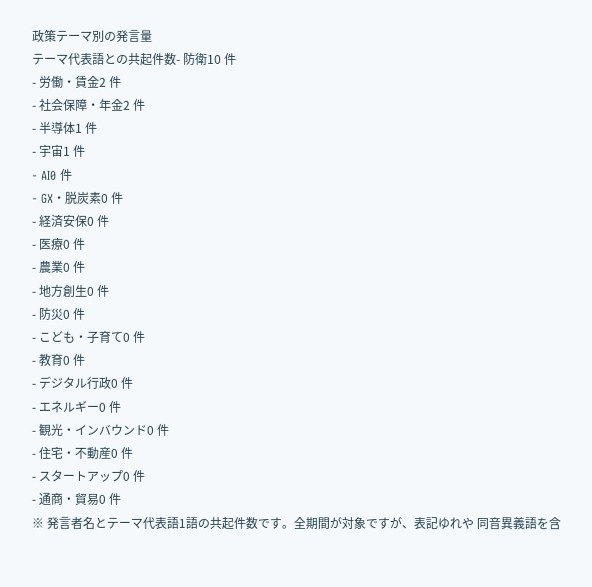政策テーマ別の発言量
テーマ代表語との共起件数- 防衛10 件
- 労働・賃金2 件
- 社会保障・年金2 件
- 半導体1 件
- 宇宙1 件
- AI0 件
- GX・脱炭素0 件
- 経済安保0 件
- 医療0 件
- 農業0 件
- 地方創生0 件
- 防災0 件
- こども・子育て0 件
- 教育0 件
- デジタル行政0 件
- エネルギー0 件
- 観光・インバウンド0 件
- 住宅・不動産0 件
- スタートアップ0 件
- 通商・貿易0 件
※ 発言者名とテーマ代表語1語の共起件数です。全期間が対象ですが、表記ゆれや 同音異義語を含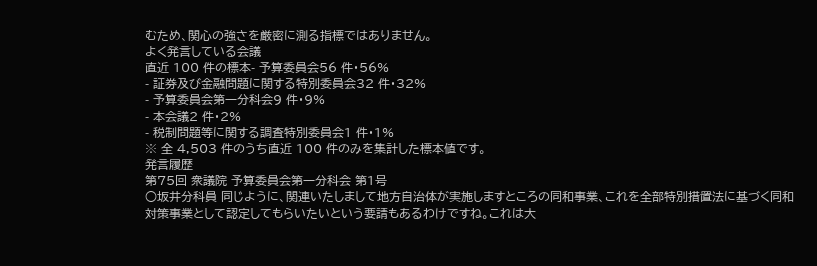むため、関心の強さを厳密に測る指標ではありません。
よく発言している会議
直近 100 件の標本- 予算委員会56 件・56%
- 証券及び金融問題に関する特別委員会32 件・32%
- 予算委員会第一分科会9 件・9%
- 本会議2 件・2%
- 税制問題等に関する調査特別委員会1 件・1%
※ 全 4,503 件のうち直近 100 件のみを集計した標本値です。
発言履歴
第75回 衆議院 予算委員会第一分科会 第1号
○坂井分科員 同じように、関連いたしまして地方自治体が実施しますところの同和事業、これを全部特別措置法に基づく同和対策事業として認定してもらいたいという要請もあるわけですね。これは大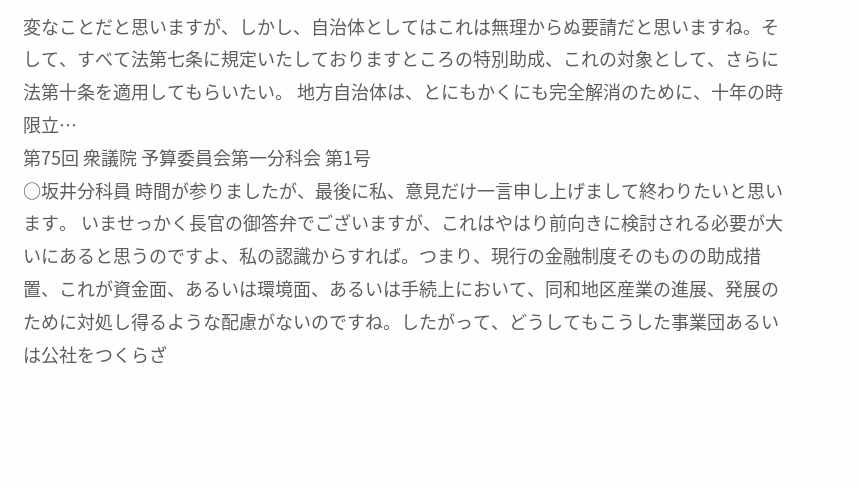変なことだと思いますが、しかし、自治体としてはこれは無理からぬ要請だと思いますね。そして、すべて法第七条に規定いたしておりますところの特別助成、これの対象として、さらに法第十条を適用してもらいたい。 地方自治体は、とにもかくにも完全解消のために、十年の時限立…
第75回 衆議院 予算委員会第一分科会 第1号
○坂井分科員 時間が参りましたが、最後に私、意見だけ一言申し上げまして終わりたいと思います。 いませっかく長官の御答弁でございますが、これはやはり前向きに検討される必要が大いにあると思うのですよ、私の認識からすれば。つまり、現行の金融制度そのものの助成措置、これが資金面、あるいは環境面、あるいは手続上において、同和地区産業の進展、発展のために対処し得るような配慮がないのですね。したがって、どうしてもこうした事業団あるいは公社をつくらざ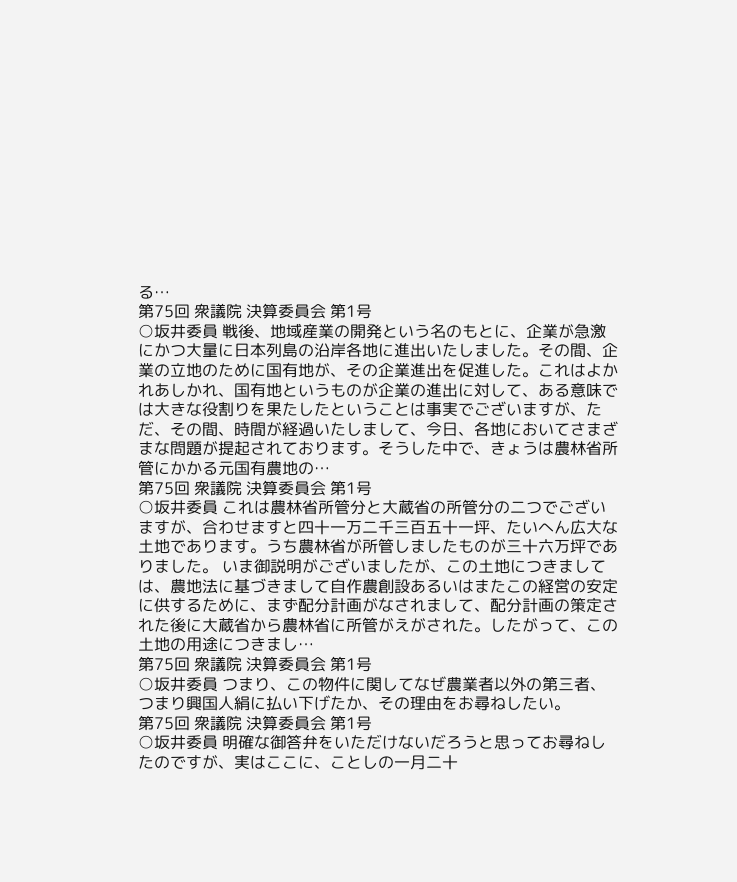る…
第75回 衆議院 決算委員会 第1号
○坂井委員 戦後、地域産業の開発という名のもとに、企業が急激にかつ大量に日本列島の沿岸各地に進出いたしました。その間、企業の立地のために国有地が、その企業進出を促進した。これはよかれあしかれ、国有地というものが企業の進出に対して、ある意味では大きな役割りを果たしたということは事実でございますが、ただ、その間、時間が経過いたしまして、今日、各地においてさまざまな問題が提起されております。そうした中で、きょうは農林省所管にかかる元国有農地の…
第75回 衆議院 決算委員会 第1号
○坂井委員 これは農林省所管分と大蔵省の所管分の二つでございますが、合わせますと四十一万二千三百五十一坪、たいへん広大な土地であります。うち農林省が所管しましたものが三十六万坪でありました。 いま御説明がございましたが、この土地につきましては、農地法に基づきまして自作農創設あるいはまたこの経営の安定に供するために、まず配分計画がなされまして、配分計画の策定された後に大蔵省から農林省に所管がえがされた。したがって、この土地の用途につきまし…
第75回 衆議院 決算委員会 第1号
○坂井委員 つまり、この物件に関してなぜ農業者以外の第三者、つまり興国人絹に払い下げたか、その理由をお尋ねしたい。
第75回 衆議院 決算委員会 第1号
○坂井委員 明確な御答弁をいただけないだろうと思ってお尋ねしたのですが、実はここに、ことしの一月二十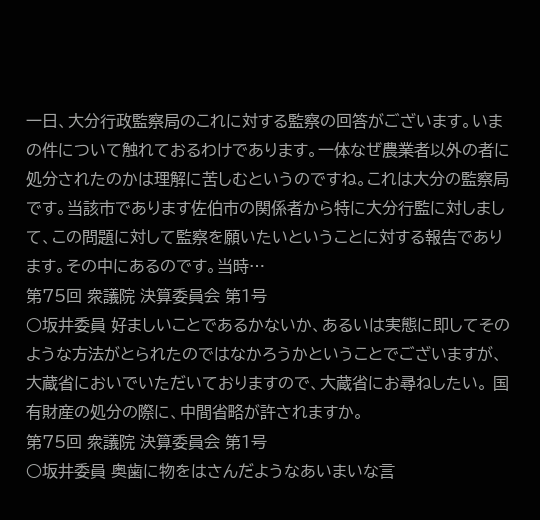一日、大分行政監察局のこれに対する監察の回答がございます。いまの件について触れておるわけであります。一体なぜ農業者以外の者に処分されたのかは理解に苦しむというのですね。これは大分の監察局です。当該市であります佐伯市の関係者から特に大分行監に対しまして、この問題に対して監察を願いたいということに対する報告であります。その中にあるのです。当時…
第75回 衆議院 決算委員会 第1号
○坂井委員 好ましいことであるかないか、あるいは実態に即してそのような方法がとられたのではなかろうかということでございますが、大蔵省においでいただいておりますので、大蔵省にお尋ねしたい。 国有財産の処分の際に、中間省略が許されますか。
第75回 衆議院 決算委員会 第1号
○坂井委員 奥歯に物をはさんだようなあいまいな言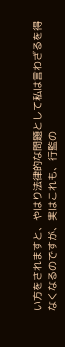い方をされますと、やはり法律的な問題として私は言わざるを得なくなるのですが、実はこれも、行監の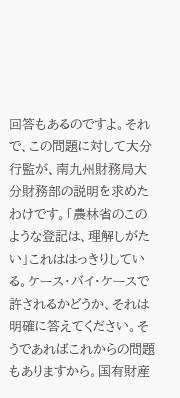回答もあるのですよ。それで、この問題に対して大分行監が、南九州財務局大分財務部の説明を求めたわけです。「農林省のこのような登記は、理解しがたい」これははっきりしている。ケース・バイ・ケースで許されるかどうか、それは明確に答えてください。そうであればこれからの問題もありますから。国有財産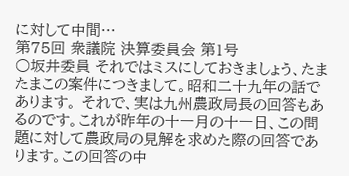に対して中間…
第75回 衆議院 決算委員会 第1号
○坂井委員 それではミスにしておきましょう、たまたまこの案件につきまして。昭和二十九年の話であります。 それで、実は九州農政局長の回答もあるのです。これが昨年の十一月の十一日、この問題に対して農政局の見解を求めた際の回答であります。この回答の中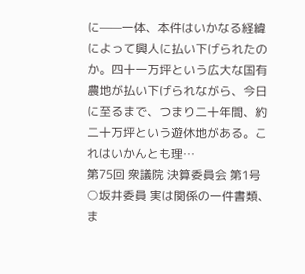に——一体、本件はいかなる経緯によって興人に払い下げられたのか。四十一万坪という広大な国有農地が払い下げられながら、今日に至るまで、つまり二十年間、約二十万坪という遊休地がある。これはいかんとも理…
第75回 衆議院 決算委員会 第1号
○坂井委員 実は関係の一件書類、ま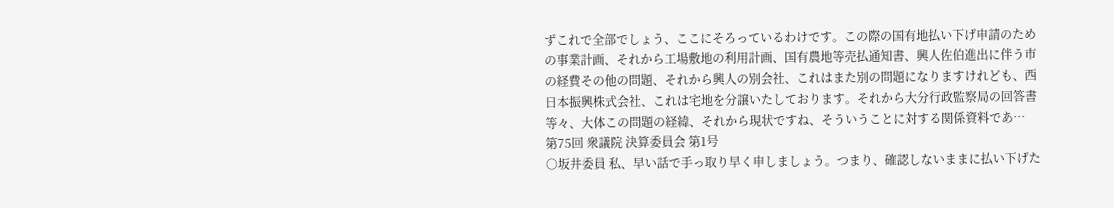ずこれで全部でしょう、ここにそろっているわけです。この際の国有地払い下げ申請のための事業計画、それから工場敷地の利用計画、国有農地等売払通知書、興人佐伯進出に伴う市の経費その他の問題、それから興人の別会社、これはまた別の問題になりますけれども、西日本振興株式会社、これは宅地を分譲いたしております。それから大分行政監察局の回答書等々、大体この問題の経緯、それから現状ですね、そういうことに対する関係資料であ…
第75回 衆議院 決算委員会 第1号
○坂井委員 私、早い話で手っ取り早く申しましょう。つまり、確認しないままに払い下げた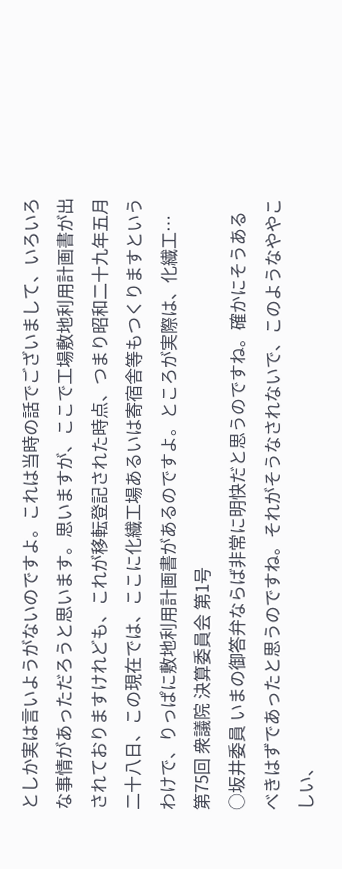としか実は言いようがないのですよ。これは当時の話でございまして、いろいろな事情があっただろうと思います。思いますが、ここで工場敷地利用計画書が出されておりますけれども、これが移転登記された時点、つまり昭和二十九年五月二十八日、この現在では、ここに化繊工場あるいは寄宿舎等もつくりますというわけで、りっぱに敷地利用計画書があるのですよ。ところが実際は、化繊工…
第75回 衆議院 決算委員会 第1号
○坂井委員 いまの御答弁ならば非常に明快だと思うのですね。確かにそうあるべきはずであったと思うのですね。それがそうなされないで、このようなややこしい、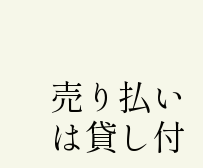売り払いは貸し付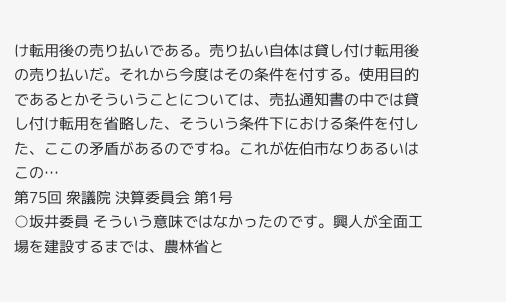け転用後の売り払いである。売り払い自体は貸し付け転用後の売り払いだ。それから今度はその条件を付する。使用目的であるとかそういうことについては、売払通知書の中では貸し付け転用を省略した、そういう条件下における条件を付した、ここの矛盾があるのですね。これが佐伯市なりあるいはこの…
第75回 衆議院 決算委員会 第1号
○坂井委員 そういう意味ではなかったのです。興人が全面工場を建設するまでは、農林省と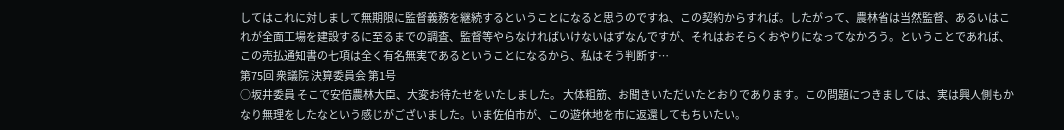してはこれに対しまして無期限に監督義務を継続するということになると思うのですね、この契約からすれば。したがって、農林省は当然監督、あるいはこれが全面工場を建設するに至るまでの調査、監督等やらなければいけないはずなんですが、それはおそらくおやりになってなかろう。ということであれば、この売払通知書の七項は全く有名無実であるということになるから、私はそう判断す…
第75回 衆議院 決算委員会 第1号
○坂井委員 そこで安倍農林大臣、大変お待たせをいたしました。 大体粗筋、お聞きいただいたとおりであります。この問題につきましては、実は興人側もかなり無理をしたなという感じがございました。いま佐伯市が、この遊休地を市に返還してもちいたい。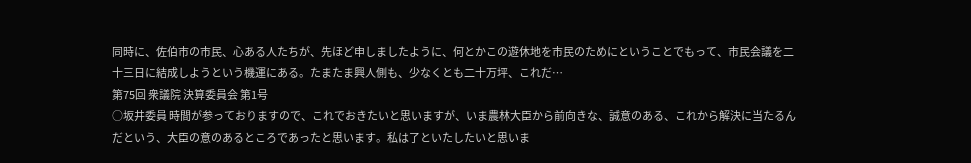同時に、佐伯市の市民、心ある人たちが、先ほど申しましたように、何とかこの遊休地を市民のためにということでもって、市民会議を二十三日に結成しようという機運にある。たまたま興人側も、少なくとも二十万坪、これだ…
第75回 衆議院 決算委員会 第1号
○坂井委員 時間が参っておりますので、これでおきたいと思いますが、いま農林大臣から前向きな、誠意のある、これから解決に当たるんだという、大臣の意のあるところであったと思います。私は了といたしたいと思いま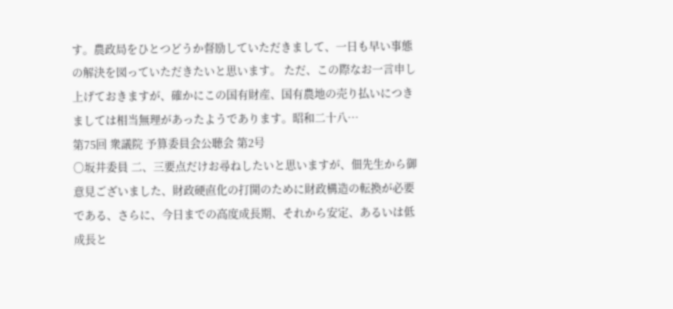す。農政局をひとつどうか督励していただきまして、一日も早い事態の解決を図っていただきたいと思います。 ただ、この際なお一言申し上げておきますが、確かにこの国有財産、国有農地の売り払いにつきましては相当無理があったようであります。昭和二十八…
第75回 衆議院 予算委員会公聴会 第2号
○坂井委員 二、三要点だけお尋ねしたいと思いますが、佃先生から御意見ございました、財政硬直化の打開のために財政構造の転換が必要である、さらに、今日までの高度成長期、それから安定、あるいは低成長と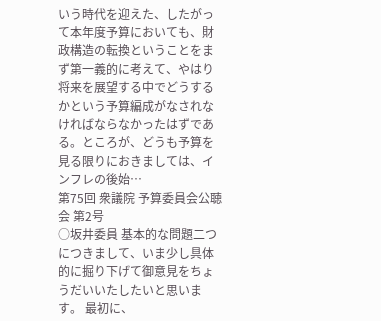いう時代を迎えた、したがって本年度予算においても、財政構造の転換ということをまず第一義的に考えて、やはり将来を展望する中でどうするかという予算編成がなされなければならなかったはずである。ところが、どうも予算を見る限りにおきましては、インフレの後始…
第75回 衆議院 予算委員会公聴会 第2号
○坂井委員 基本的な問題二つにつきまして、いま少し具体的に掘り下げて御意見をちょうだいいたしたいと思います。 最初に、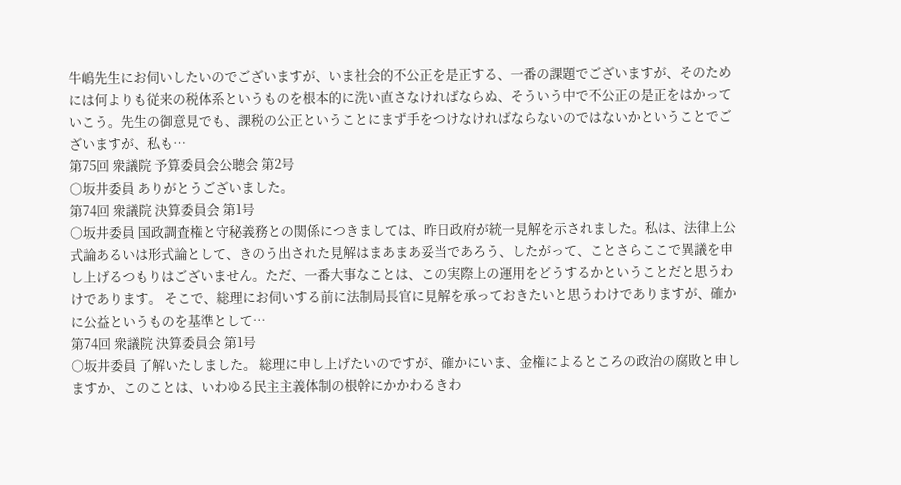牛嶋先生にお伺いしたいのでございますが、いま社会的不公正を是正する、一番の課題でございますが、そのためには何よりも従来の税体系というものを根本的に洗い直さなければならぬ、そういう中で不公正の是正をはかっていこう。先生の御意見でも、課税の公正ということにまず手をつけなければならないのではないかということでございますが、私も…
第75回 衆議院 予算委員会公聴会 第2号
○坂井委員 ありがとうございました。
第74回 衆議院 決算委員会 第1号
○坂井委員 国政調査権と守秘義務との関係につきましては、昨日政府が統一見解を示されました。私は、法律上公式論あるいは形式論として、きのう出された見解はまあまあ妥当であろう、したがって、ことさらここで異議を申し上げるつもりはございません。ただ、一番大事なことは、この実際上の運用をどうするかということだと思うわけであります。 そこで、総理にお伺いする前に法制局長官に見解を承っておきたいと思うわけでありますが、確かに公益というものを基準として…
第74回 衆議院 決算委員会 第1号
○坂井委員 了解いたしました。 総理に申し上げたいのですが、確かにいま、金権によるところの政治の腐敗と申しますか、このことは、いわゆる民主主義体制の根幹にかかわるきわ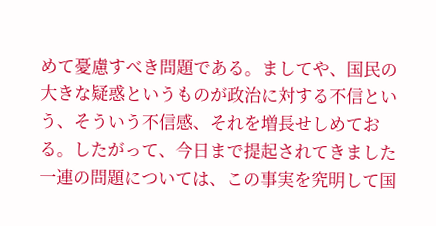めて憂慮すべき問題である。ましてや、国民の大きな疑惑というものが政治に対する不信という、そういう不信感、それを増長せしめておる。したがって、今日まで提起されてきました一連の問題については、この事実を究明して国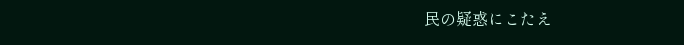民の疑惑にこたえ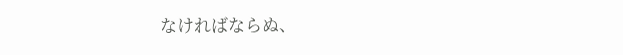なければならぬ、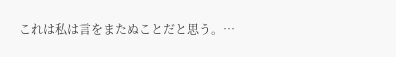これは私は言をまたぬことだと思う。…